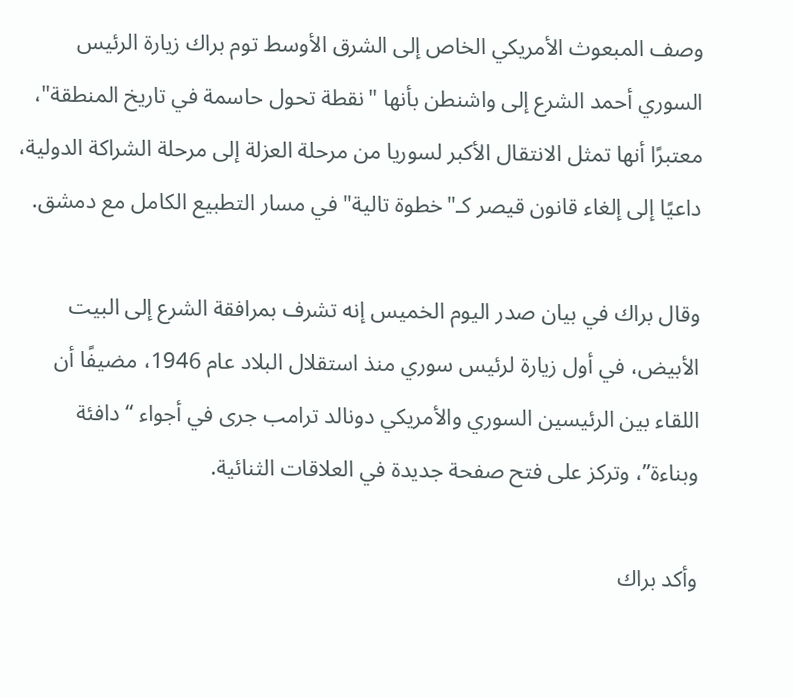وصف المبعوث الأمريكي الخاص إلى الشرق الأوسط توم براك زيارة الرئيس السوري أحمد الشرع إلى واشنطن بأنها "نقطة تحول حاسمة في تاريخ المنطقة"، معتبرًا أنها تمثل الانتقال الأكبر لسوريا من مرحلة العزلة إلى مرحلة الشراكة الدولية، داعيًا إلى إلغاء قانون قيصر كـ"خطوة تالية" في مسار التطبيع الكامل مع دمشق.

وقال براك في بيان صدر اليوم الخميس إنه تشرف بمرافقة الشرع إلى البيت الأبيض، في أول زيارة لرئيس سوري منذ استقلال البلاد عام 1946، مضيفًا أن اللقاء بين الرئيسين السوري والأمريكي دونالد ترامب جرى في أجواء “دافئة وبناءة”، وتركز على فتح صفحة جديدة في العلاقات الثنائية.

وأكد براك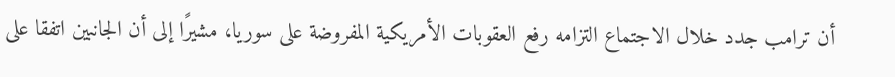أن ترامب جدد خلال الاجتماع التزامه رفع العقوبات الأمريكية المفروضة على سوريا، مشيرًا إلى أن الجانبين اتفقا على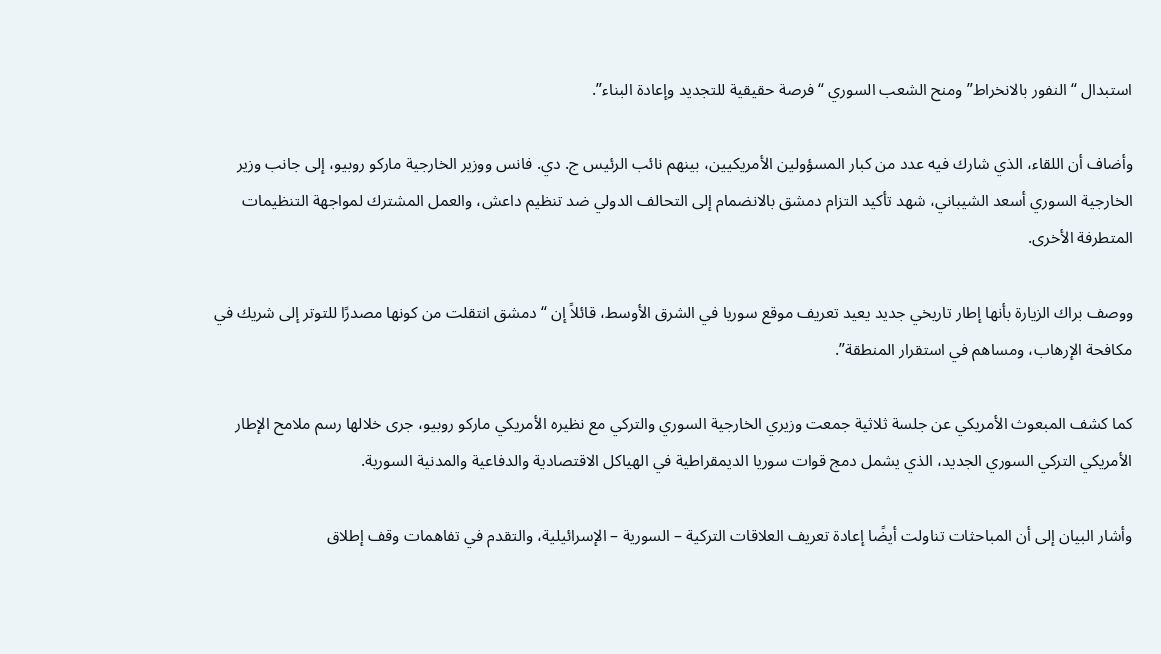استبدال “النفور بالانخراط” ومنح الشعب السوري “فرصة حقيقية للتجديد وإعادة البناء”.

وأضاف أن اللقاء، الذي شارك فيه عدد من كبار المسؤولين الأمريكيين، بينهم نائب الرئيس ج. دي. فانس ووزير الخارجية ماركو روبيو، إلى جانب وزير الخارجية السوري أسعد الشيباني، شهد تأكيد التزام دمشق بالانضمام إلى التحالف الدولي ضد تنظيم داعش، والعمل المشترك لمواجهة التنظيمات المتطرفة الأخرى.

ووصف براك الزيارة بأنها إطار تاريخي جديد يعيد تعريف موقع سوريا في الشرق الأوسط، قائلاً إن “دمشق انتقلت من كونها مصدرًا للتوتر إلى شريك في مكافحة الإرهاب، ومساهم في استقرار المنطقة”.

كما كشف المبعوث الأمريكي عن جلسة ثلاثية جمعت وزيري الخارجية السوري والتركي مع نظيره الأمريكي ماركو روبيو، جرى خلالها رسم ملامح الإطار الأمريكي التركي السوري الجديد، الذي يشمل دمج قوات سوريا الديمقراطية في الهياكل الاقتصادية والدفاعية والمدنية السورية.

وأشار البيان إلى أن المباحثات تناولت أيضًا إعادة تعريف العلاقات التركية – السورية – الإسرائيلية، والتقدم في تفاهمات وقف إطلاق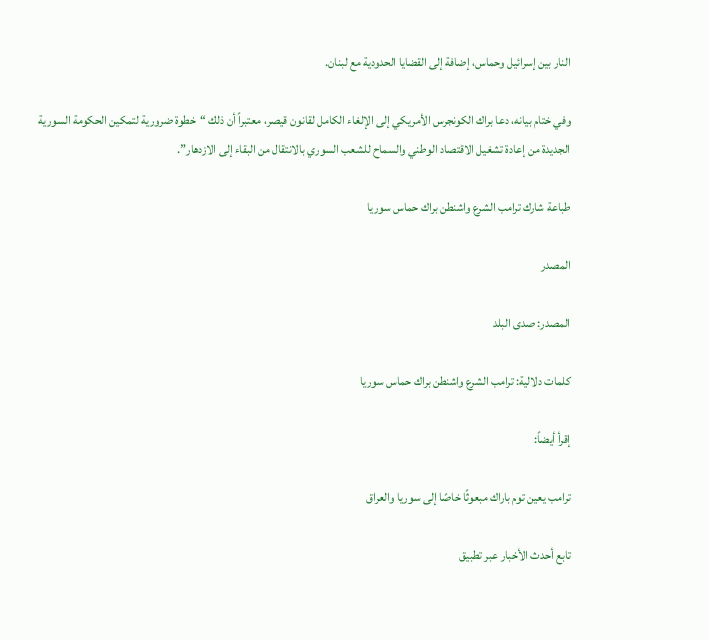النار بين إسرائيل وحماس، إضافة إلى القضايا الحدودية مع لبنان.

وفي ختام بيانه، دعا براك الكونجرس الأمريكي إلى الإلغاء الكامل لقانون قيصر، معتبراً أن ذلك “خطوة ضرورية لتمكين الحكومة السورية الجديدة من إعادة تشغيل الاقتصاد الوطني والسماح للشعب السوري بالانتقال من البقاء إلى الازدهار”.

طباعة شارك ترامب الشرع واشنطن براك حماس سوريا

المصدر

المصدر: صدى البلد

كلمات دلالية: ترامب الشرع واشنطن براك حماس سوريا

إقرأ أيضاً:

ترامب يعين توم باراك مبعوثًا خاصًا إلى سوريا والعراق

تابع أحدث الأخبار عبر تطبيق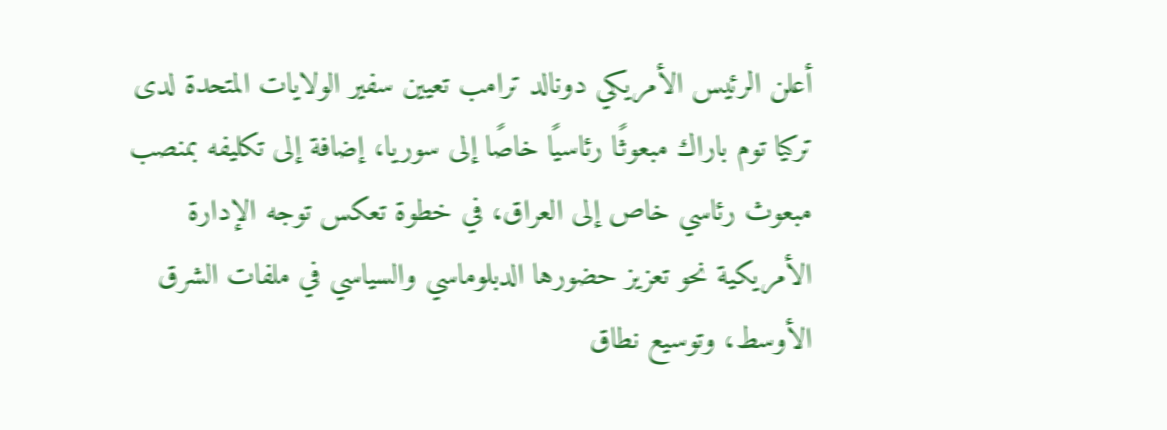أعلن الرئيس الأمريكي دونالد ترامب تعيين سفير الولايات المتحدة لدى تركيا توم باراك مبعوثًا رئاسيًا خاصًا إلى سوريا، إضافة إلى تكليفه بمنصب مبعوث رئاسي خاص إلى العراق، في خطوة تعكس توجه الإدارة الأمريكية نحو تعزيز حضورها الدبلوماسي والسياسي في ملفات الشرق الأوسط، وتوسيع نطاق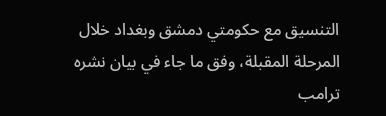التنسيق مع حكومتي دمشق وبغداد خلال المرحلة المقبلة، وفق ما جاء في بيان نشره ترامب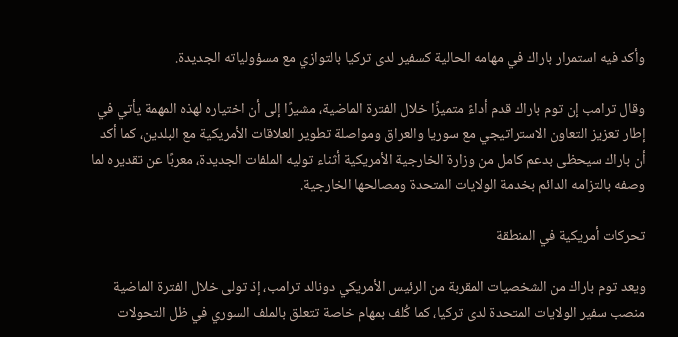وأكد فيه استمرار باراك في مهامه الحالية كسفير لدى تركيا بالتوازي مع مسؤولياته الجديدة.

وقال ترامب إن توم باراك قدم أداءً متميزًا خلال الفترة الماضية، مشيرًا إلى أن اختياره لهذه المهمة يأتي في إطار تعزيز التعاون الاستراتيجي مع سوريا والعراق ومواصلة تطوير العلاقات الأمريكية مع البلدين، كما أكد أن باراك سيحظى بدعم كامل من وزارة الخارجية الأمريكية أثناء توليه الملفات الجديدة، معربًا عن تقديره لما وصفه بالتزامه الدائم بخدمة الولايات المتحدة ومصالحها الخارجية.

تحركات أمريكية في المنطقة

ويعد توم باراك من الشخصيات المقربة من الرئيس الأمريكي دونالد ترامب، إذ تولى خلال الفترة الماضية منصب سفير الولايات المتحدة لدى تركيا، كما كُلف بمهام خاصة تتعلق بالملف السوري في ظل التحولات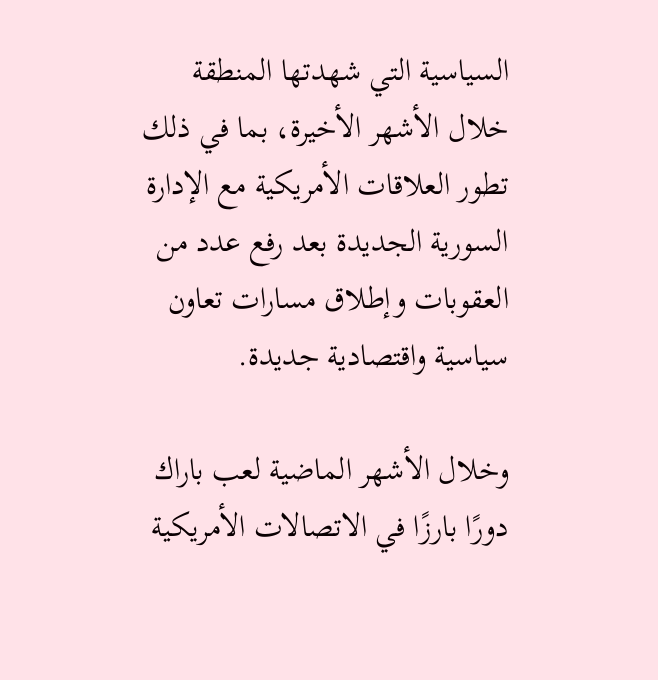السياسية التي شهدتها المنطقة خلال الأشهر الأخيرة، بما في ذلك تطور العلاقات الأمريكية مع الإدارة السورية الجديدة بعد رفع عدد من العقوبات وإطلاق مسارات تعاون سياسية واقتصادية جديدة.

وخلال الأشهر الماضية لعب باراك دورًا بارزًا في الاتصالات الأمريكية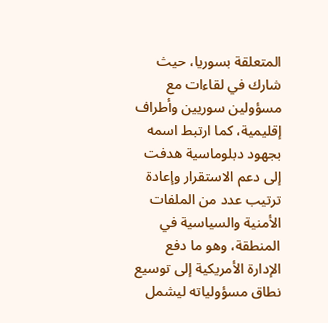المتعلقة بسوريا، حيث شارك في لقاءات مع مسؤولين سوريين وأطراف إقليمية، كما ارتبط اسمه بجهود دبلوماسية هدفت إلى دعم الاستقرار وإعادة ترتيب عدد من الملفات الأمنية والسياسية في المنطقة، وهو ما دفع الإدارة الأمريكية إلى توسيع نطاق مسؤولياته ليشمل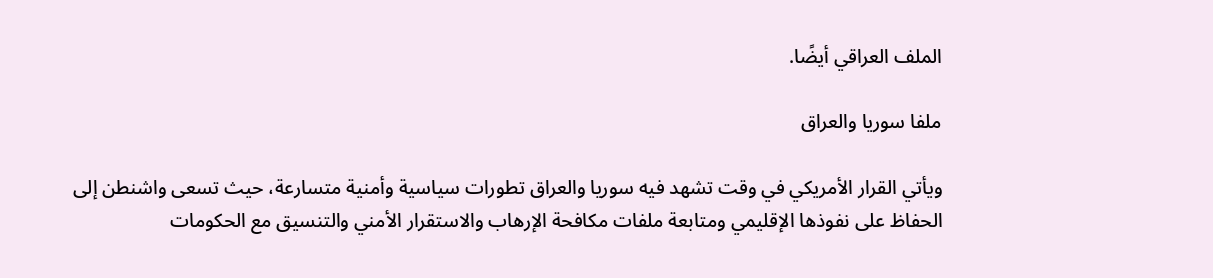الملف العراقي أيضًا.

ملفا سوريا والعراق

ويأتي القرار الأمريكي في وقت تشهد فيه سوريا والعراق تطورات سياسية وأمنية متسارعة، حيث تسعى واشنطن إلى الحفاظ على نفوذها الإقليمي ومتابعة ملفات مكافحة الإرهاب والاستقرار الأمني والتنسيق مع الحكومات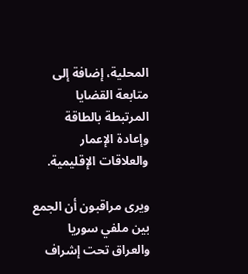المحلية، إضافة إلى متابعة القضايا المرتبطة بالطاقة وإعادة الإعمار والعلاقات الإقليمية.

ويرى مراقبون أن الجمع بين ملفي سوريا والعراق تحت إشراف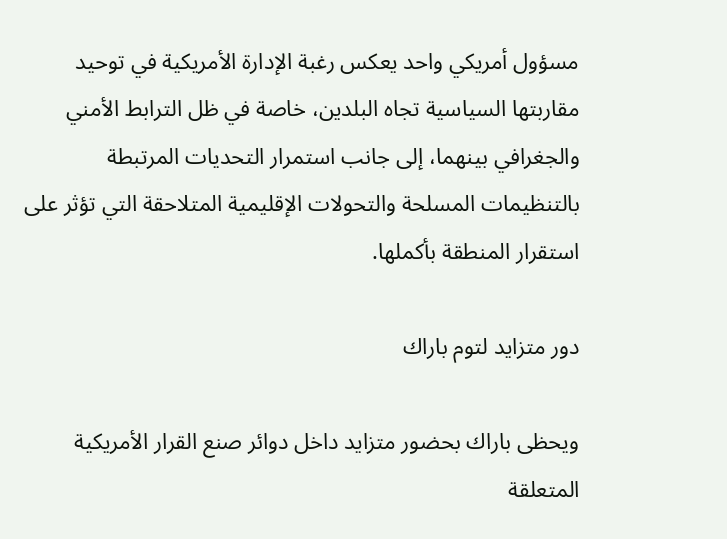مسؤول أمريكي واحد يعكس رغبة الإدارة الأمريكية في توحيد مقاربتها السياسية تجاه البلدين، خاصة في ظل الترابط الأمني والجغرافي بينهما، إلى جانب استمرار التحديات المرتبطة بالتنظيمات المسلحة والتحولات الإقليمية المتلاحقة التي تؤثر على استقرار المنطقة بأكملها.

دور متزايد لتوم باراك

ويحظى باراك بحضور متزايد داخل دوائر صنع القرار الأمريكية المتعلقة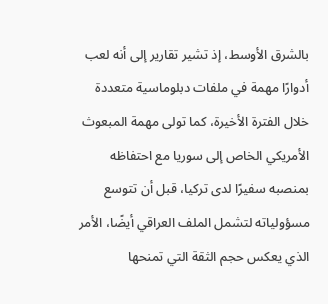بالشرق الأوسط، إذ تشير تقارير إلى أنه لعب أدوارًا مهمة في ملفات دبلوماسية متعددة خلال الفترة الأخيرة، كما تولى مهمة المبعوث الأمريكي الخاص إلى سوريا مع احتفاظه بمنصبه سفيرًا لدى تركيا، قبل أن تتوسع مسؤولياته لتشمل الملف العراقي أيضًا، الأمر الذي يعكس حجم الثقة التي تمنحها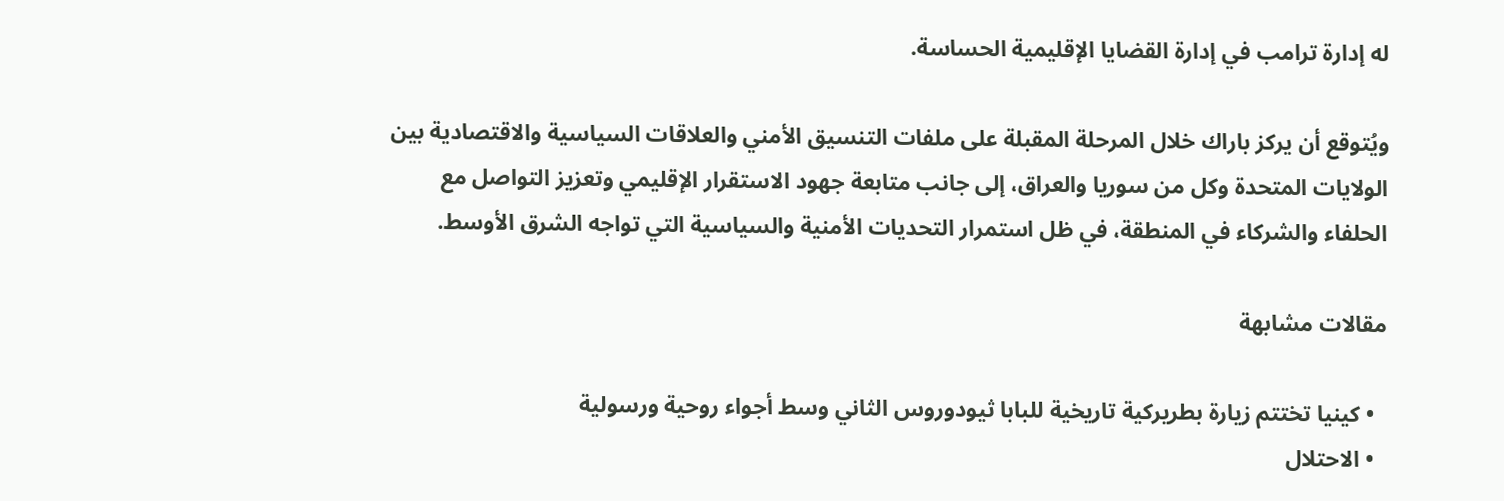له إدارة ترامب في إدارة القضايا الإقليمية الحساسة.

ويُتوقع أن يركز باراك خلال المرحلة المقبلة على ملفات التنسيق الأمني والعلاقات السياسية والاقتصادية بين الولايات المتحدة وكل من سوريا والعراق، إلى جانب متابعة جهود الاستقرار الإقليمي وتعزيز التواصل مع الحلفاء والشركاء في المنطقة، في ظل استمرار التحديات الأمنية والسياسية التي تواجه الشرق الأوسط.

مقالات مشابهة

  • كينيا تختتم زيارة بطريركية تاريخية للبابا ثيودوروس الثاني وسط أجواء روحية ورسولية
  • الاحتلال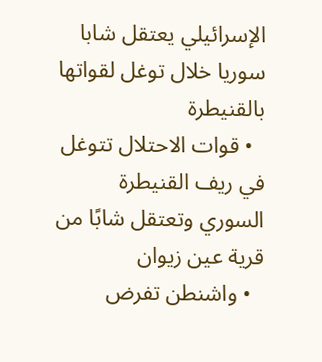الإسرائيلي يعتقل شابا سوريا خلال توغل لقواتها بالقنيطرة
  • قوات الاحتلال تتوغل في ريف القنيطرة السوري وتعتقل شابًا من قرية عين زيوان
  • واشنطن تفرض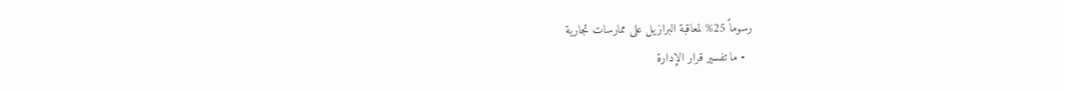رسوماً 25% لمعاقبة البرازيل على ممارسات تجارية
  • ما تفسير قرار الإدارة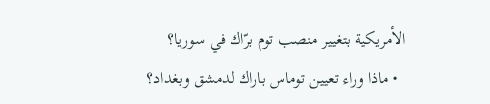الأمريكية بتغيير منصب توم برّاك في سوريا؟
  • ماذا وراء تعيين توماس باراك لدمشق وبغداد؟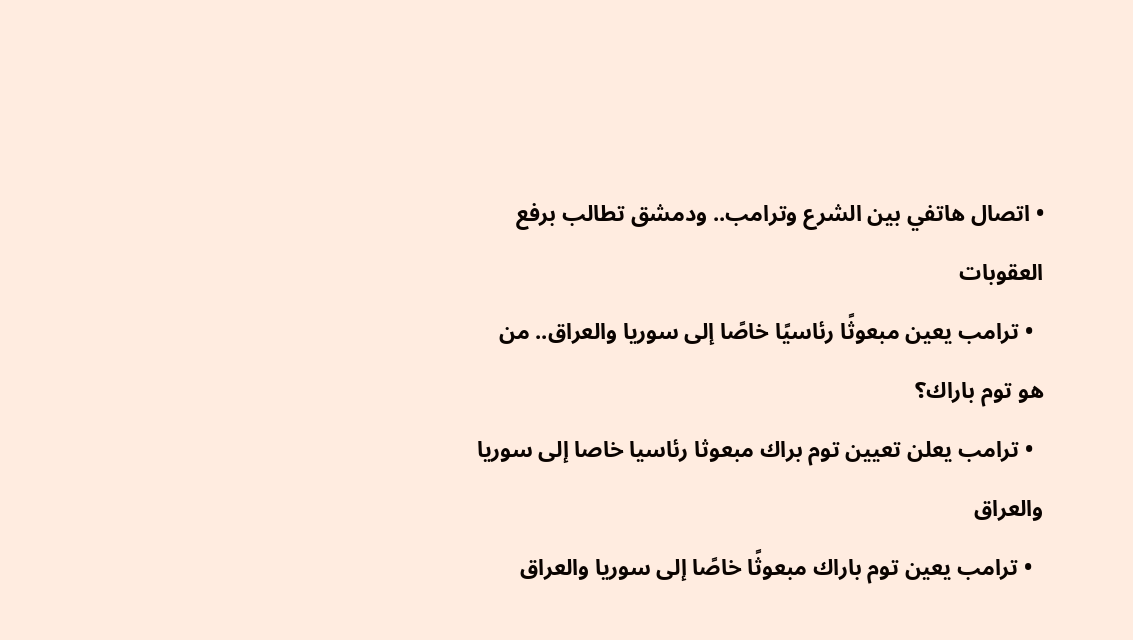• اتصال هاتفي بين الشرع وترامب.. ودمشق تطالب برفع العقوبات
  • ترامب يعين مبعوثًا رئاسيًا خاصًا إلى سوريا والعراق.. من هو توم باراك؟
  • ترامب يعلن تعيين توم براك مبعوثا رئاسيا خاصا إلى سوريا والعراق
  • ترامب يعين توم باراك مبعوثًا خاصًا إلى سوريا والعراق